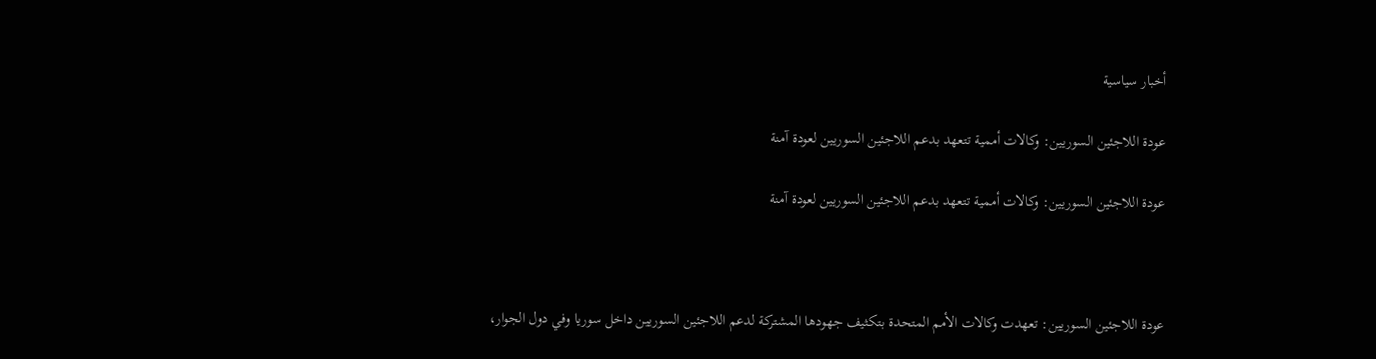أخبار سياسية

عودة اللاجئين السوريين: وكالات أممية تتعهد بدعم اللاجئين السوريين لعودة آمنة

عودة اللاجئين السوريين: وكالات أممية تتعهد بدعم اللاجئين السوريين لعودة آمنة



عودة اللاجئين السوريين: تعهدت وكالات الأمم المتحدة بتكثيف جهودها المشتركة لدعم اللاجئين السوريين داخل سوريا وفي دول الجوار،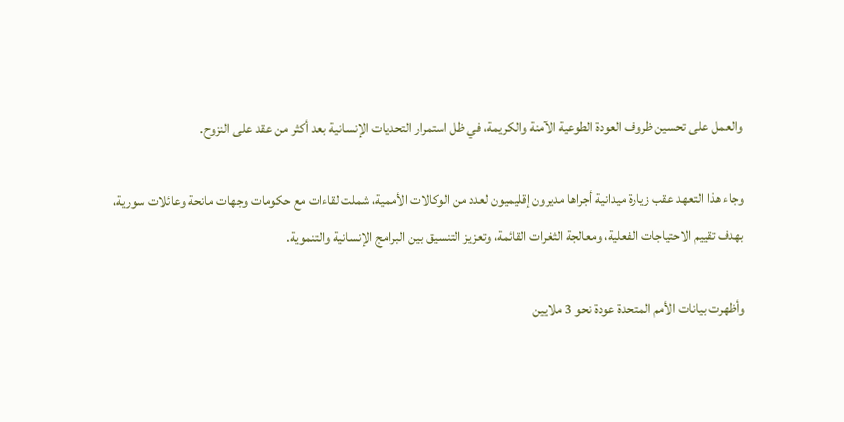والعمل على تحسين ظروف العودة الطوعية الآمنة والكريمة، في ظل استمرار التحديات الإنسانية بعد أكثر من عقد على النزوح.

وجاء هذا التعهد عقب زيارة ميدانية أجراها مديرون إقليميون لعدد من الوكالات الأممية، شملت لقاءات مع حكومات وجهات مانحة وعائلات سورية، بهدف تقييم الاحتياجات الفعلية، ومعالجة الثغرات القائمة، وتعزيز التنسيق بين البرامج الإنسانية والتنموية.

وأظهرت بيانات الأمم المتحدة عودة نحو 3 ملايين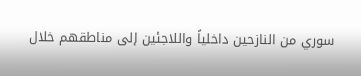سوري من النازحين داخلياً واللاجئين إلى مناطقهم خلال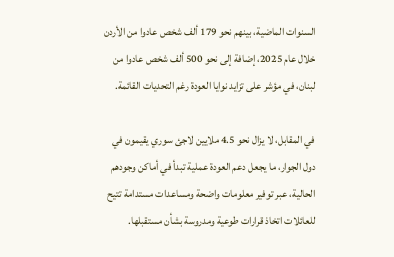السنوات الماضية، بينهم نحو 179 ألف شخص عادوا من الأردن خلال عام 2025، إضافة إلى نحو 500 ألف شخص عادوا من لبنان، في مؤشر على تزايد نوايا العودة رغم التحديات القائمة.

في المقابل، لا يزال نحو 4.5 ملايين لاجئ سوري يقيمون في دول الجوار، ما يجعل دعم العودة عملية تبدأ في أماكن وجودهم الحالية، عبر توفير معلومات واضحة ومساعدات مستدامة تتيح للعائلات اتخاذ قرارات طوعية ومدروسة بشأن مستقبلها.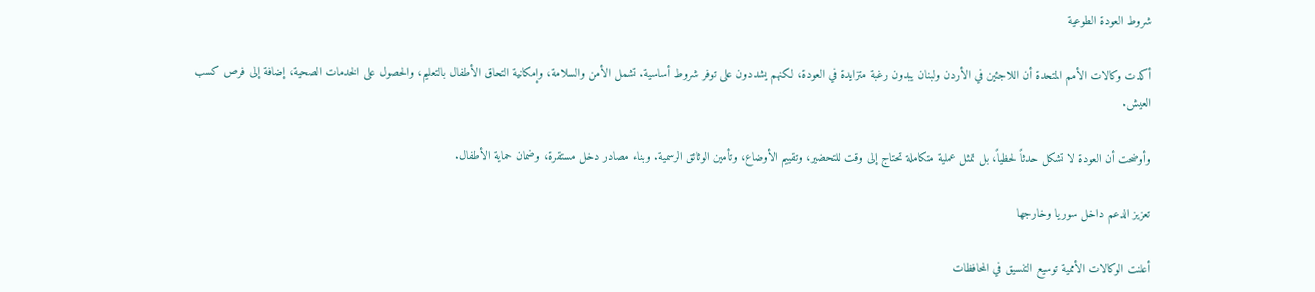شروط العودة الطوعية

أكدت وكالات الأمم المتحدة أن اللاجئين في الأردن ولبنان يبدون رغبة متزايدة في العودة، لكنهم يشددون على توفر شروط أساسية. تشمل الأمن والسلامة، وإمكانية التحاق الأطفال بالتعليم، والحصول على الخدمات الصحية، إضافة إلى فرص كسب العيش.

وأوضحت أن العودة لا تشكل حدثاً لحظياً، بل تمثل عملية متكاملة تحتاج إلى وقت للتحضير، وتقييم الأوضاع، وتأمين الوثائق الرسمية. وبناء مصادر دخل مستقرة، وضمان حماية الأطفال.

تعزيز الدعم داخل سوريا وخارجها

أعلنت الوكالات الأممية توسيع التنسيق في المحافظات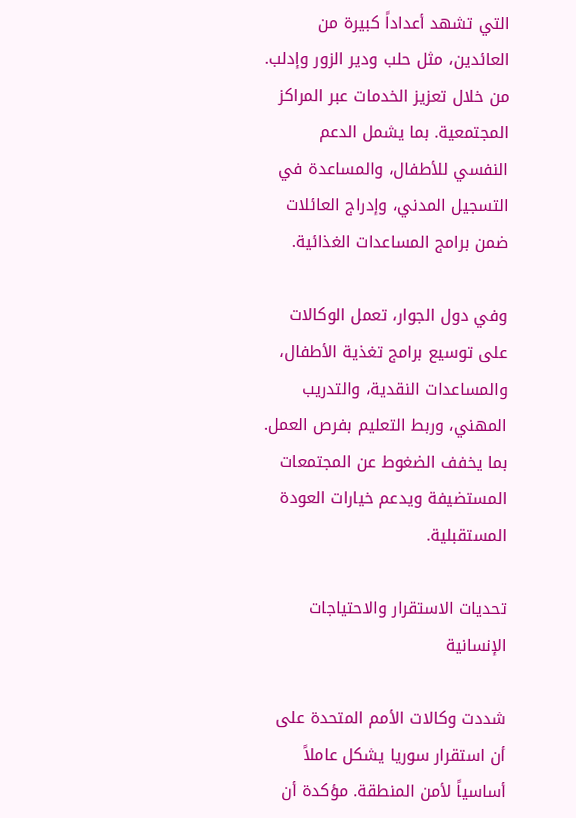التي تشهد أعداداً كبيرة من العائدين، مثل حلب ودير الزور وإدلب. من خلال تعزيز الخدمات عبر المراكز المجتمعية. بما يشمل الدعم النفسي للأطفال، والمساعدة في التسجيل المدني، وإدراج العائلات ضمن برامج المساعدات الغذائية.

وفي دول الجوار، تعمل الوكالات على توسيع برامج تغذية الأطفال، والمساعدات النقدية، والتدريب المهني، وربط التعليم بفرص العمل. بما يخفف الضغوط عن المجتمعات المستضيفة ويدعم خيارات العودة المستقبلية.

تحديات الاستقرار والاحتياجات الإنسانية

شددت وكالات الأمم المتحدة على أن استقرار سوريا يشكل عاملاً أساسياً لأمن المنطقة. مؤكدة أن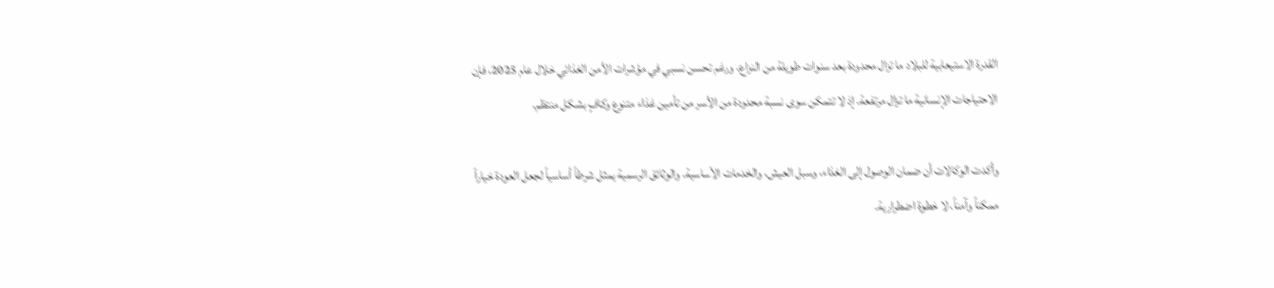القدرة الاستيعابية للبلاد ما تزال محدودة بعد سنوات طويلة من النزاع. ورغم تحسن نسبي في مؤشرات الأمن الغذائي خلال عام 2025، فإن الاحتياجات الإنسانية ما تزال مرتفعة. إذ لا تتمكن سوى نسبة محدودة من الأسر من تأمين غذاء متنوع وكافٍ بشكل منتظم.

وأكدت الوكالات أن ضمان الوصول إلى الغذاء، وسبل العيش، والخدمات الأساسية. والوثائق الرسمية يمثل شرطاً أساسياً لجعل العودة خياراً ممكناً وآمناً، لا خطوة اضطرارية.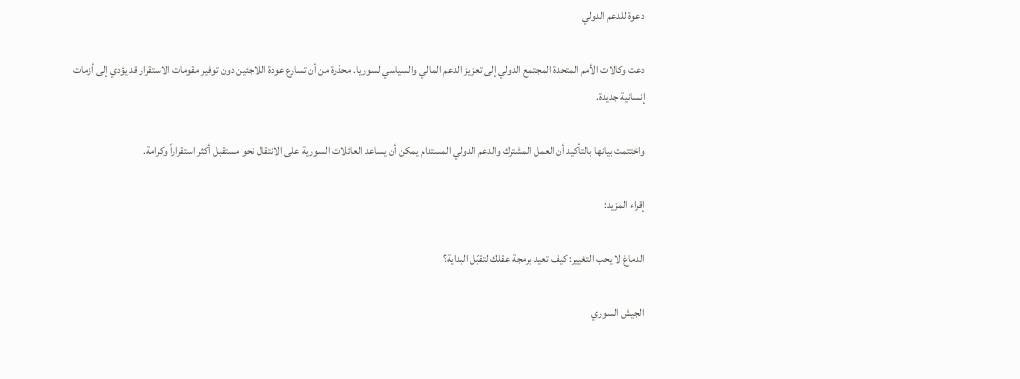دعوة للدعم الدولي

دعت وكالات الأمم المتحدة المجتمع الدولي إلى تعزيز الدعم المالي والسياسي لسوريا. محذرة من أن تسارع عودة اللاجئين دون توفير مقومات الاستقرار قد يؤدي إلى أزمات إنسانية جديدة.

واختتمت بيانها بالتأكيد أن العمل المشترك والدعم الدولي المستدام يمكن أن يساعد العائلات السورية على الانتقال نحو مستقبل أكثر استقراراً وكرامة.

إقراء المزيد:

الدماغ لا يحب التغيير: كيف تعيد برمجة عقلك لتقبّل البداية؟

الجيش السوري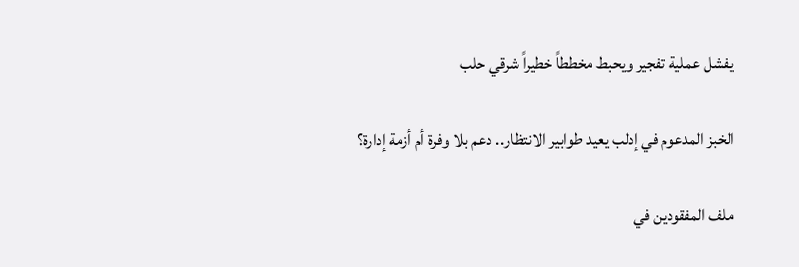يفشل عملية تفجير ويحبط مخططاً خطيراً شرقي حلب

الخبز المدعوم في إدلب يعيد طوابير الانتظار.. دعم بلا وفرة أم أزمة إدارة؟

ملف المفقودين في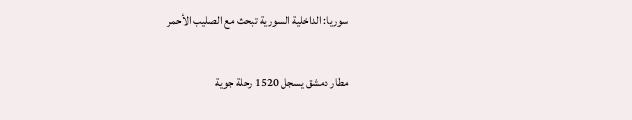سوريا: الداخلية السورية تبحث مع الصليب الأحمر

مطار دمشق يسجل 1520 رحلة جوية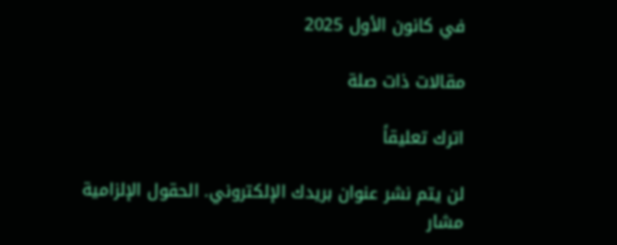في كانون الأول 2025

مقالات ذات صلة

اترك تعليقاً

لن يتم نشر عنوان بريدك الإلكتروني. الحقول الإلزامية مشار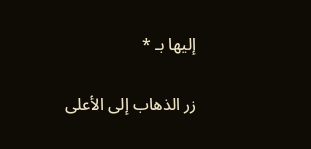إليها بـ *

زر الذهاب إلى الأعلى